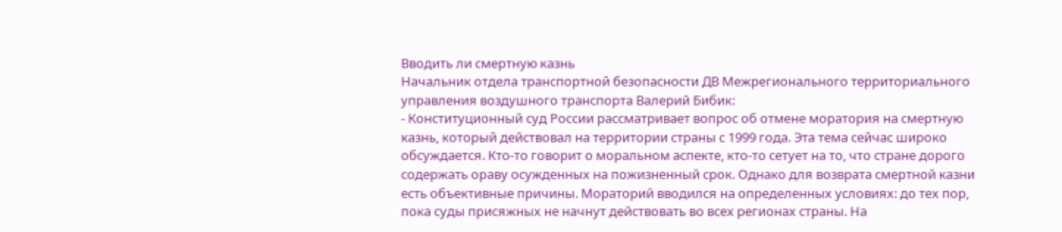Вводить ли смертную казнь
Начальник отдела транспортной безопасности ДВ Межрегионального территориального управления воздушного транспорта Валерий Бибик:
- Конституционный суд России рассматривает вопрос об отмене моратория на смертную казнь, который действовал на территории страны с 1999 года. Эта тема сейчас широко обсуждается. Кто-то говорит о моральном аспекте, кто-то сетует на то, что стране дорого содержать ораву осужденных на пожизненный срок. Однако для возврата смертной казни есть объективные причины. Мораторий вводился на определенных условиях: до тех пор, пока суды присяжных не начнут действовать во всех регионах страны. На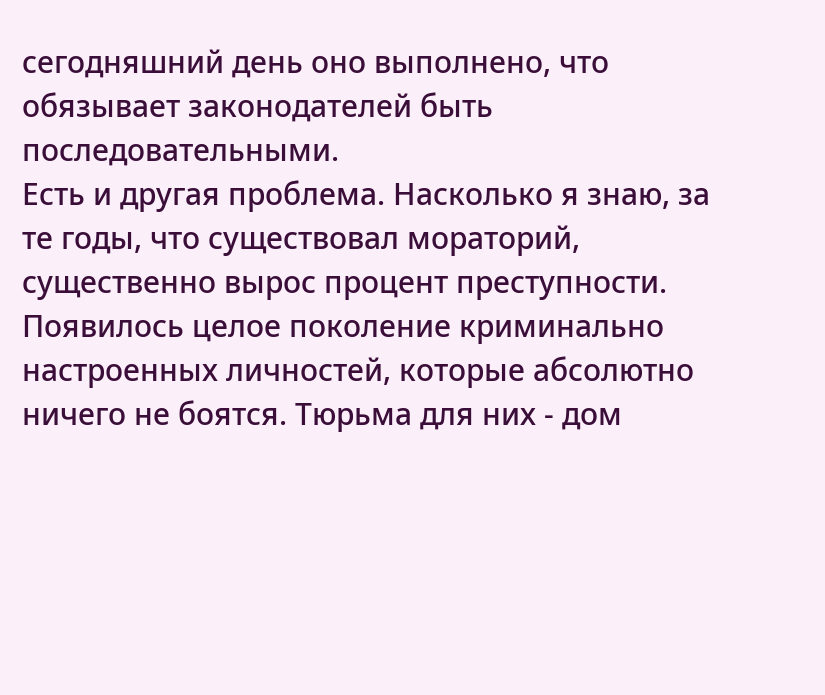сегодняшний день оно выполнено, что обязывает законодателей быть последовательными.
Есть и другая проблема. Насколько я знаю, за те годы, что существовал мораторий, существенно вырос процент преступности. Появилось целое поколение криминально настроенных личностей, которые абсолютно ничего не боятся. Тюрьма для них - дом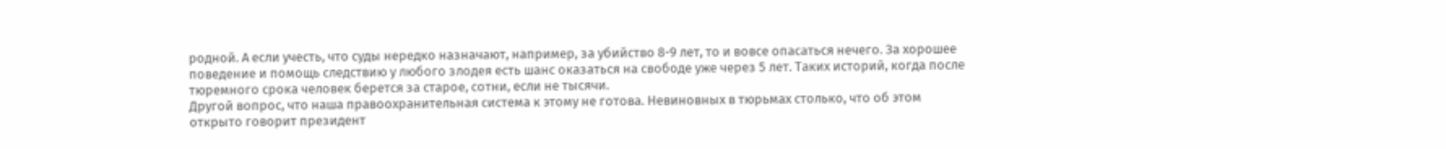родной. А если учесть, что суды нередко назначают, например, за убийство 8-9 лет, то и вовсе опасаться нечего. За хорошее поведение и помощь следствию у любого злодея есть шанс оказаться на свободе уже через 5 лет. Таких историй, когда после тюремного срока человек берется за старое, сотни, если не тысячи.
Другой вопрос, что наша правоохранительная система к этому не готова. Невиновных в тюрьмах столько, что об этом открыто говорит президент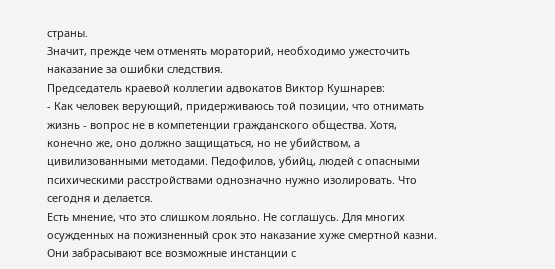страны.
Значит, прежде чем отменять мораторий, необходимо ужесточить наказание за ошибки следствия.
Председатель краевой коллегии адвокатов Виктор Кушнарев:
- Как человек верующий, придерживаюсь той позиции, что отнимать жизнь - вопрос не в компетенции гражданского общества. Хотя, конечно же, оно должно защищаться, но не убийством, а цивилизованными методами. Педофилов, убийц, людей с опасными психическими расстройствами однозначно нужно изолировать. Что сегодня и делается.
Есть мнение, что это слишком лояльно. Не соглашусь. Для многих осужденных на пожизненный срок это наказание хуже смертной казни. Они забрасывают все возможные инстанции с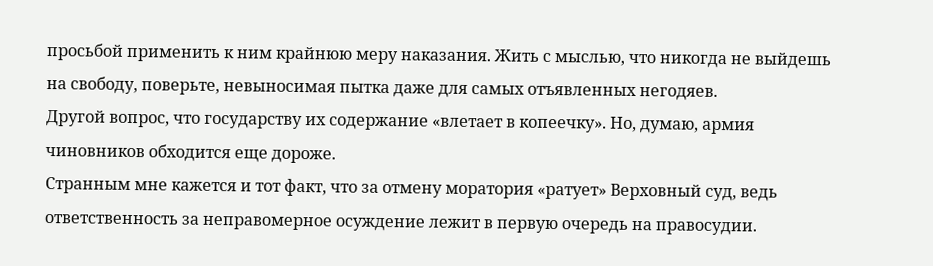просьбой применить к ним крайнюю меру наказания. Жить с мыслью, что никогда не выйдешь на свободу, поверьте, невыносимая пытка даже для самых отъявленных негодяев.
Другой вопрос, что государству их содержание «влетает в копеечку». Но, думаю, армия чиновников обходится еще дороже.
Странным мне кажется и тот факт, что за отмену моратория «ратует» Верховный суд, ведь ответственность за неправомерное осуждение лежит в первую очередь на правосудии.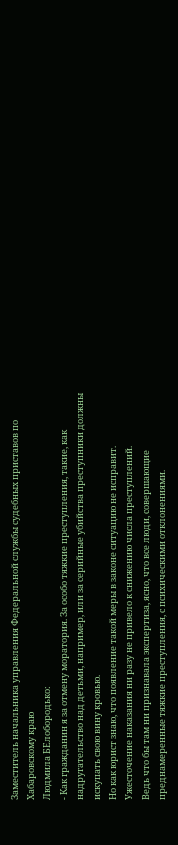Заместитель начальника управления Федеральной службы судебных приставов по Хабаровскому краю
Людмила БЕлобородько:
- Как гражданин я за отмену моратория. За особо тяжкие преступления, такие, как надругательство над детьми, например, или за серийные убийства преступники должны искупать свою вину кровью.
Но как юрист знаю, что появление такой меры в законе ситуацию не исправит. Ужесточение наказания ни разу не привело к снижению числа преступлений.
Ведь что бы там ни признавала экспертиза, ясно, что все люди, совершающие преднамеренные тяжкие преступления, с психическими отклонениями.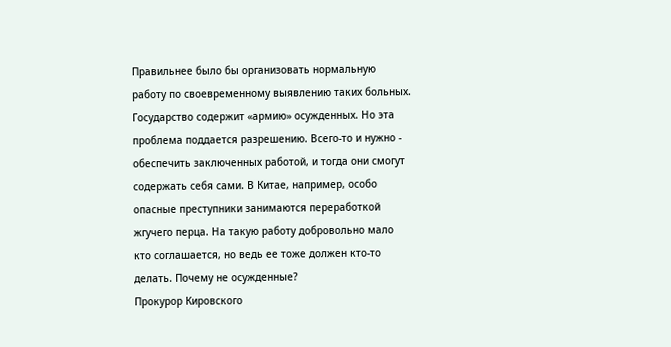Правильнее было бы организовать нормальную работу по своевременному выявлению таких больных. Государство содержит «армию» осужденных. Но эта проблема поддается разрешению. Всего-то и нужно - обеспечить заключенных работой, и тогда они смогут содержать себя сами. В Китае, например, особо опасные преступники занимаются переработкой жгучего перца. На такую работу добровольно мало кто соглашается, но ведь ее тоже должен кто-то делать. Почему не осужденные?
Прокурор Кировского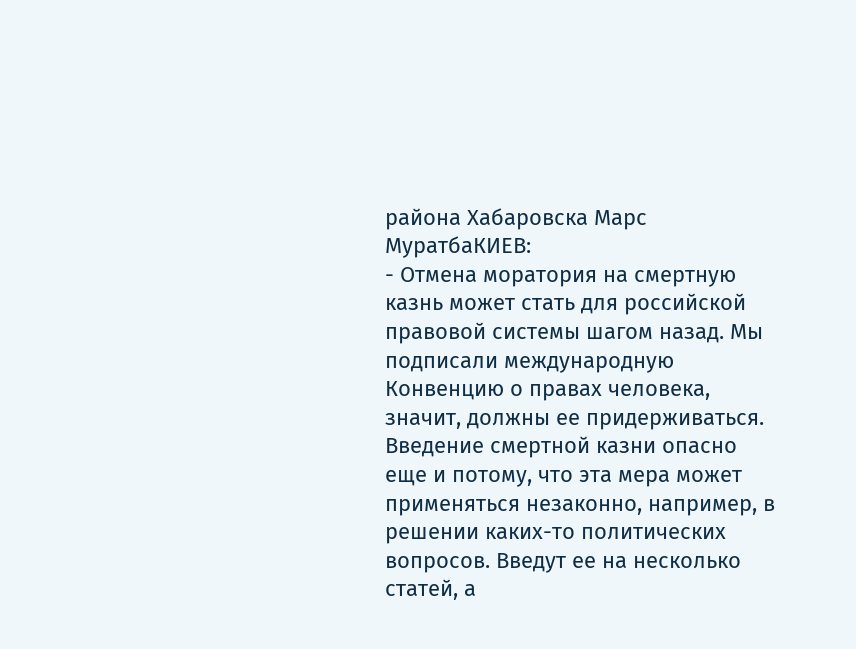района Хабаровска Марс МуратбаКИЕВ:
- Отмена моратория на смертную казнь может стать для российской правовой системы шагом назад. Мы подписали международную Конвенцию о правах человека, значит, должны ее придерживаться.
Введение смертной казни опасно еще и потому, что эта мера может применяться незаконно, например, в решении каких-то политических вопросов. Введут ее на несколько статей, а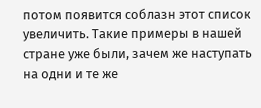потом появится соблазн этот список увеличить. Такие примеры в нашей стране уже были, зачем же наступать на одни и те же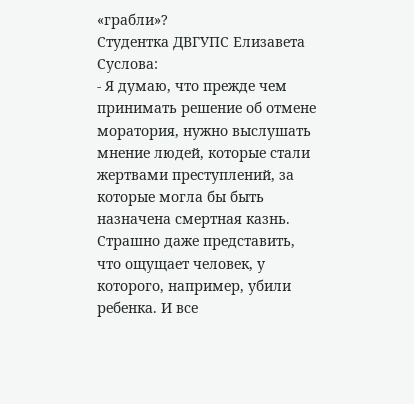«грабли»?
Студентка ДВГУПС Елизавета Суслова:
- Я думаю, что прежде чем принимать решение об отмене моратория, нужно выслушать мнение людей, которые стали жертвами преступлений, за которые могла бы быть назначена смертная казнь. Страшно даже представить, что ощущает человек, у которого, например, убили ребенка. И все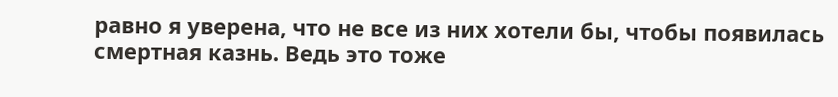равно я уверена, что не все из них хотели бы, чтобы появилась смертная казнь. Ведь это тоже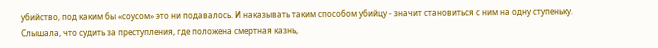убийство, под каким бы «соусом» это ни подавалось. И наказывать таким способом убийцу - значит становиться с ним на одну ступеньку.
Слышала, что судить за преступления, где положена смертная казнь,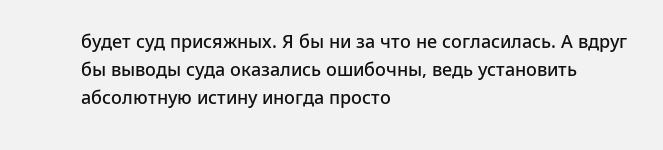будет суд присяжных. Я бы ни за что не согласилась. А вдруг бы выводы суда оказались ошибочны, ведь установить абсолютную истину иногда просто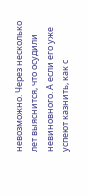невозможно. Через несколько лет выяснится, что осудили невиновного. А если его уже успеют казнить, как с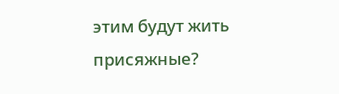этим будут жить присяжные?